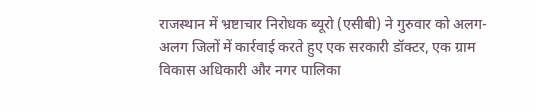राजस्थान में भ्रष्टाचार निरोधक ब्यूरो (एसीबी) ने गुरुवार को अलग-अलग जिलों में कार्रवाई करते हुए एक सरकारी डॉक्टर, एक ग्राम विकास अधिकारी और नगर पालिका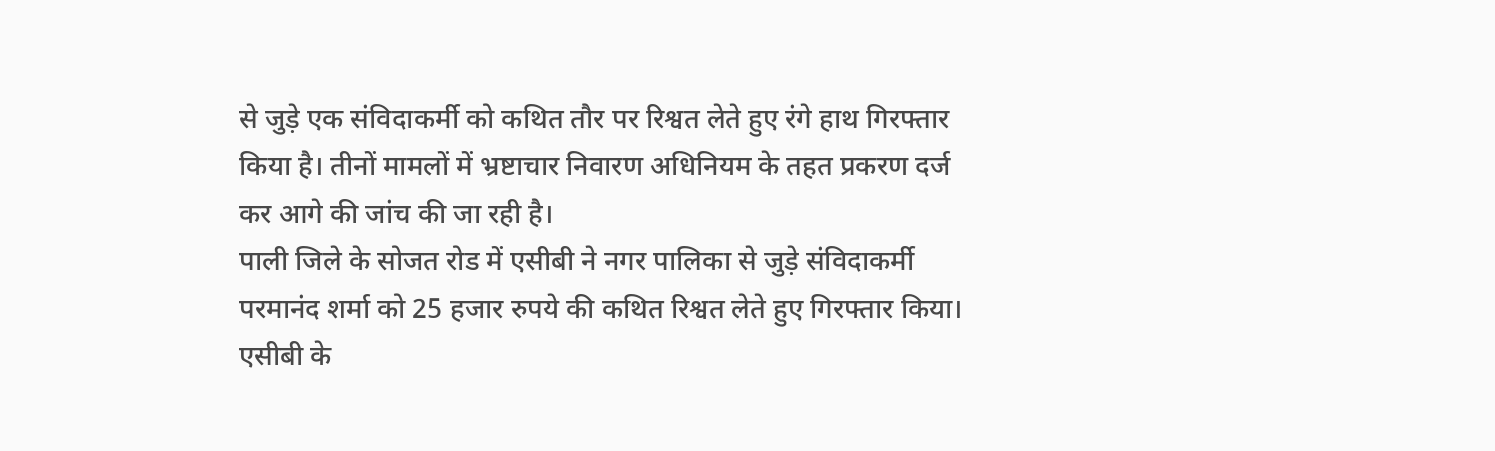से जुड़े एक संविदाकर्मी को कथित तौर पर रिश्वत लेते हुए रंगे हाथ गिरफ्तार किया है। तीनों मामलों में भ्रष्टाचार निवारण अधिनियम के तहत प्रकरण दर्ज कर आगे की जांच की जा रही है।
पाली जिले के सोजत रोड में एसीबी ने नगर पालिका से जुड़े संविदाकर्मी परमानंद शर्मा को 25 हजार रुपये की कथित रिश्वत लेते हुए गिरफ्तार किया। एसीबी के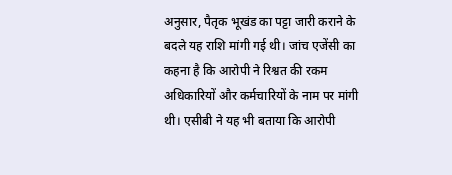अनुसार, पैतृक भूखंड का पट्टा जारी कराने के बदले यह राशि मांगी गई थी। जांच एजेंसी का कहना है कि आरोपी ने रिश्वत की रकम अधिकारियों और कर्मचारियों के नाम पर मांगी थी। एसीबी ने यह भी बताया कि आरोपी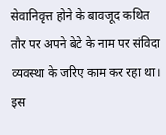सेवानिवृत्त होने के बावजूद कथित तौर पर अपने बेटे के नाम पर संविदा व्यवस्था के जरिए काम कर रहा था। इस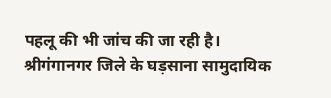पहलू की भी जांच की जा रही है।
श्रीगंगानगर जिले के घड़साना सामुदायिक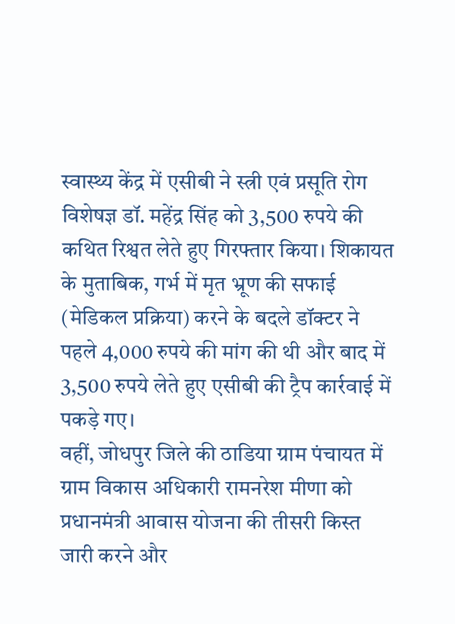स्वास्थ्य केंद्र में एसीबी ने स्त्री एवं प्रसूति रोग विशेषज्ञ डॉ. महेंद्र सिंह को 3,500 रुपये की कथित रिश्वत लेते हुए गिरफ्तार किया। शिकायत के मुताबिक, गर्भ में मृत भ्रूण की सफाई (मेडिकल प्रक्रिया) करने के बदले डॉक्टर ने पहले 4,000 रुपये की मांग की थी और बाद में 3,500 रुपये लेते हुए एसीबी की ट्रैप कार्रवाई में पकड़े गए।
वहीं, जोधपुर जिले की ठाडिया ग्राम पंचायत में ग्राम विकास अधिकारी रामनरेश मीणा को प्रधानमंत्री आवास योजना की तीसरी किस्त जारी करने और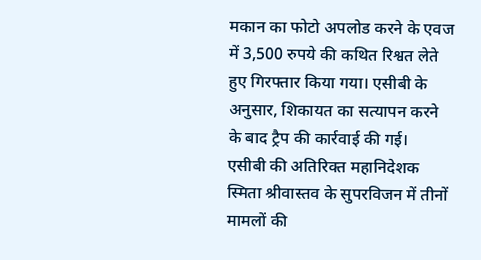मकान का फोटो अपलोड करने के एवज में 3,500 रुपये की कथित रिश्वत लेते हुए गिरफ्तार किया गया। एसीबी के अनुसार, शिकायत का सत्यापन करने के बाद ट्रैप की कार्रवाई की गई।
एसीबी की अतिरिक्त महानिदेशक स्मिता श्रीवास्तव के सुपरविजन में तीनों मामलों की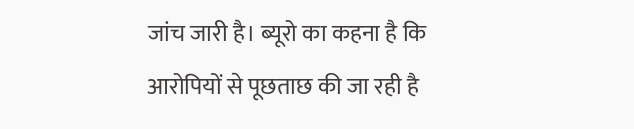जांच जारी है। ब्यूरो का कहना है कि आरोपियों से पूछताछ की जा रही है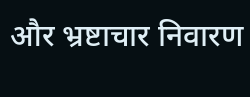और भ्रष्टाचार निवारण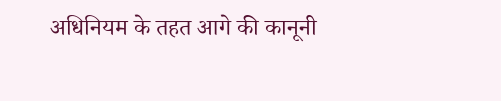अधिनियम के तहत आगे की कानूनी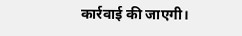कार्रवाई की जाएगी।